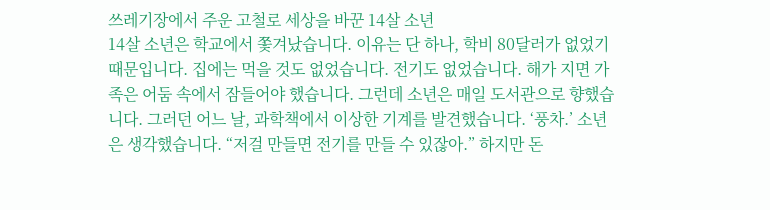쓰레기장에서 주운 고철로 세상을 바꾼 14살 소년
14살 소년은 학교에서 쫓겨났습니다. 이유는 단 하나, 학비 80달러가 없었기 때문입니다. 집에는 먹을 것도 없었습니다. 전기도 없었습니다. 해가 지면 가족은 어둠 속에서 잠들어야 했습니다. 그런데 소년은 매일 도서관으로 향했습니다. 그러던 어느 날, 과학책에서 이상한 기계를 발견했습니다. ‘풍차.’ 소년은 생각했습니다. “저걸 만들면 전기를 만들 수 있잖아.” 하지만 돈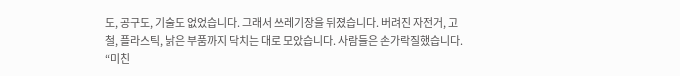도, 공구도, 기술도 없었습니다. 그래서 쓰레기장을 뒤졌습니다. 버려진 자전거, 고철, 플라스틱, 낡은 부품까지 닥치는 대로 모았습니다. 사람들은 손가락질했습니다. “미친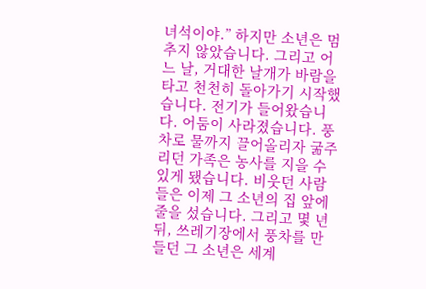녀석이야.” 하지만 소년은 멈추지 않았습니다. 그리고 어느 날, 거대한 날개가 바람을 타고 천천히 돌아가기 시작했습니다. 전기가 들어왔습니다. 어둠이 사라졌습니다. 풍차로 물까지 끌어올리자 굶주리던 가족은 농사를 지을 수 있게 됐습니다. 비웃던 사람들은 이제 그 소년의 집 앞에 줄을 섰습니다. 그리고 몇 년 뒤, 쓰레기장에서 풍차를 만들던 그 소년은 세계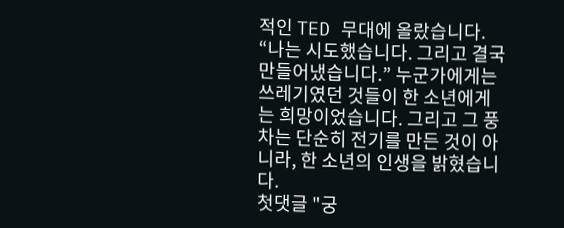적인 TED 무대에 올랐습니다. “나는 시도했습니다. 그리고 결국 만들어냈습니다.” 누군가에게는 쓰레기였던 것들이 한 소년에게는 희망이었습니다. 그리고 그 풍차는 단순히 전기를 만든 것이 아니라, 한 소년의 인생을 밝혔습니다.
첫댓글 "궁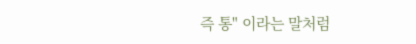즉 통" 이라는 말처럼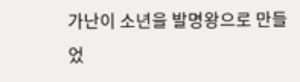가난이 소년을 발명왕으로 만들었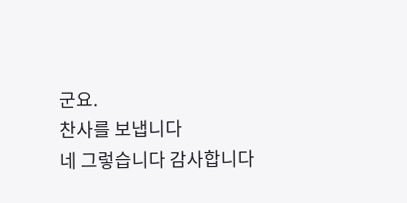군요.
찬사를 보냅니다
네 그렇습니다 감사합니다